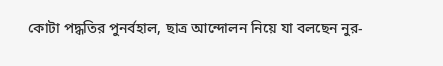কোটা পদ্ধতির পুনর্বহাল, ছাত্র আন্দোলন নিয়ে যা বলছেন নুর-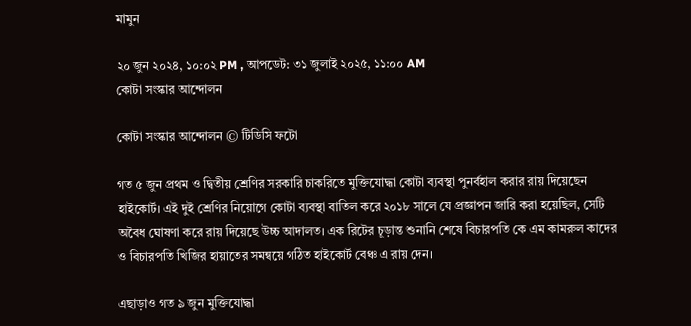মামুন

২০ জুন ২০২৪, ১০:০২ PM , আপডেট: ৩১ জুলাই ২০২৫, ১১:০০ AM
কোটা সংস্কার আন্দোলন

কোটা সংস্কার আন্দোলন © টিডিসি ফটো

গত ৫ জুন প্রথম ও দ্বিতীয় শ্রেণির সরকারি চাকরিতে মুক্তিযোদ্ধা কোটা ব্যবস্থা পুনর্বহাল করার রায় দিয়েছেন হাইকোর্ট। এই দুই শ্রেণির নিয়োগে কোটা ব্যবস্থা বাতিল করে ২০১৮ সালে যে প্রজ্ঞাপন জারি করা হয়েছিল, সেটি অবৈধ ঘোষণা করে রায় দিয়েছে উচ্চ আদালত। এক রিটের চূড়ান্ত শুনানি শেষে বিচারপতি কে এম কামরুল কাদের ও বিচারপতি খিজির হায়াতের সমন্বয়ে গঠিত হাইকোর্ট বেঞ্চ এ রায় দেন।

এছাড়াও গত ৯ জুন মুক্তিযোদ্ধা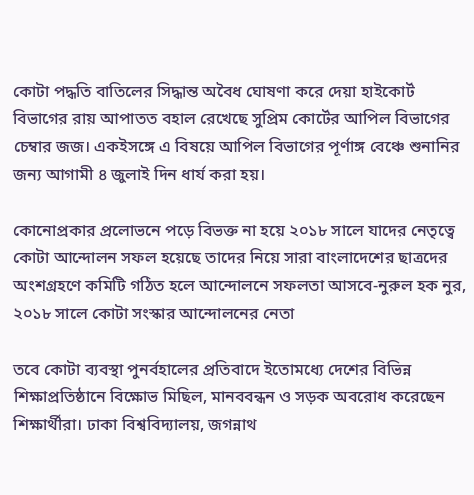কোটা পদ্ধতি বাতিলের সিদ্ধান্ত অবৈধ ঘোষণা করে দেয়া হাইকোর্ট বিভাগের রায় আপাতত বহাল রেখেছে সুপ্রিম কোর্টের আপিল বিভাগের চেম্বার জজ। একইসঙ্গে এ বিষয়ে আপিল বিভাগের পূর্ণাঙ্গ বেঞ্চে শুনানির জন্য আগামী ৪ জুলাই দিন ধার্য করা হয়।

কোনোপ্রকার প্রলোভনে পড়ে বিভক্ত না হয়ে ২০১৮ সালে যাদের নেতৃত্বে কোটা আন্দোলন সফল হয়েছে তাদের নিয়ে সারা বাংলাদেশের ছাত্রদের অংশগ্রহণে কমিটি গঠিত হলে আন্দোলনে সফলতা আসবে-নুরুল হক নুর, ২০১৮ সালে কোটা সংস্কার আন্দোলনের নেতা

তবে কোটা ব্যবস্থা পুনর্বহালের প্রতিবাদে ইতোমধ্যে দেশের বিভিন্ন শিক্ষাপ্রতিষ্ঠানে বিক্ষোভ মিছিল, মানববন্ধন ও সড়ক অবরোধ করেছেন শিক্ষার্থীরা। ঢাকা বিশ্ববিদ্যালয়, জগন্নাথ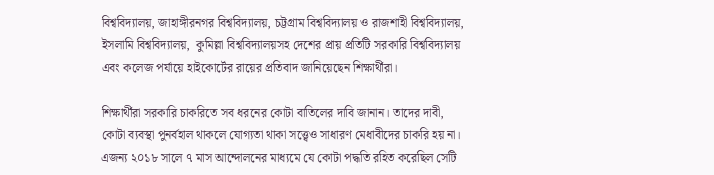বিশ্ববিদ্যালয়, জাহাঙ্গীরনগর বিশ্ববিদ্যালয়, চট্টগ্রাম বিশ্ববিদ্যালয় ও রাজশাহী বিশ্ববিদ্যালয়, ইসলামি বিশ্ববিদ্যালয়,  কুমিল্লা বিশ্ববিদ্যালয়সহ দেশের প্রায় প্রতিটি সরকারি বিশ্ববিদ্যালয় এবং কলেজ পর্যায়ে হাইকোর্টের রায়ের প্রতিবাদ জানিয়েছেন শিক্ষার্থীরা।

শিক্ষার্থীরা সরকারি চাকরিতে সব ধরনের কোটা বাতিলের দাবি জানান। তাদের দাবী, কোটা ব্যবস্থা পুনর্বহাল থাকলে যোগ্যতা থাকা সত্ত্বেও সাধারণ মেধাবীদের চাকরি হয় না। এজন্য ২০১৮ সালে ৭ মাস আন্দোলনের মাধ্যমে যে কোটা পদ্ধতি রহিত করেছিল সেটি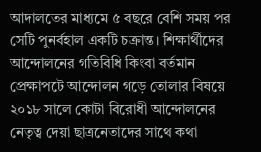আদালতের মাধ্যমে ৫ বছরে বেশি সময় পর সেটি পুনর্বহাল একটি চক্রান্ত। শিক্ষার্থীদের আন্দোলনের গতিবিধি কিংবা বর্তমান প্রেক্ষাপটে আন্দোলন গড়ে তোলার বিষয়ে ২০১৮ সালে কোটা বিরোধী আন্দোলনের নেতৃত্ব দেয়া ছাত্রনেতাদের সাথে কথা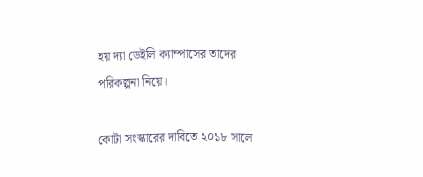হয় দ্যা ডেইলি ক্যাম্পাসের তাদের পরিকল্পনা নিয়ে।

কোটা সংস্কারের দাবিতে ২০১৮ সালে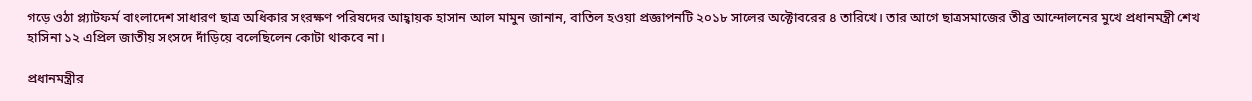গড়ে ওঠা প্ল্যাটফর্ম বাংলাদেশ সাধারণ ছাত্র অধিকার সংরক্ষণ পরিষদের আহ্বায়ক হাসান আল মামুন জানান, বাতিল হওয়া প্রজ্ঞাপনটি ২০১৮ সালের অক্টোবরের ৪ তারিখে। তার আগে ছাত্রসমাজের তীব্র আন্দোলনের মুখে প্রধানমন্ত্রী শেখ হাসিনা ১২ এপ্রিল জাতীয় সংসদে দাঁড়িয়ে বলেছিলেন কোটা থাকবে না।

প্রধানমন্ত্রীর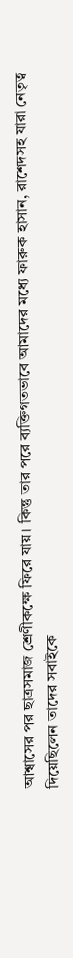আশ্বাসের পর ছাত্রসমাজ শ্রেণীকক্ষে ফিরে যায়। কিন্তু তার পরে ব্যক্তিগতভাবে আমাদের মধ্যে ফারুক হাসান, রাশেদসহ যারা নেতৃত্ব দিয়েছিলেন তাদের সবাইকে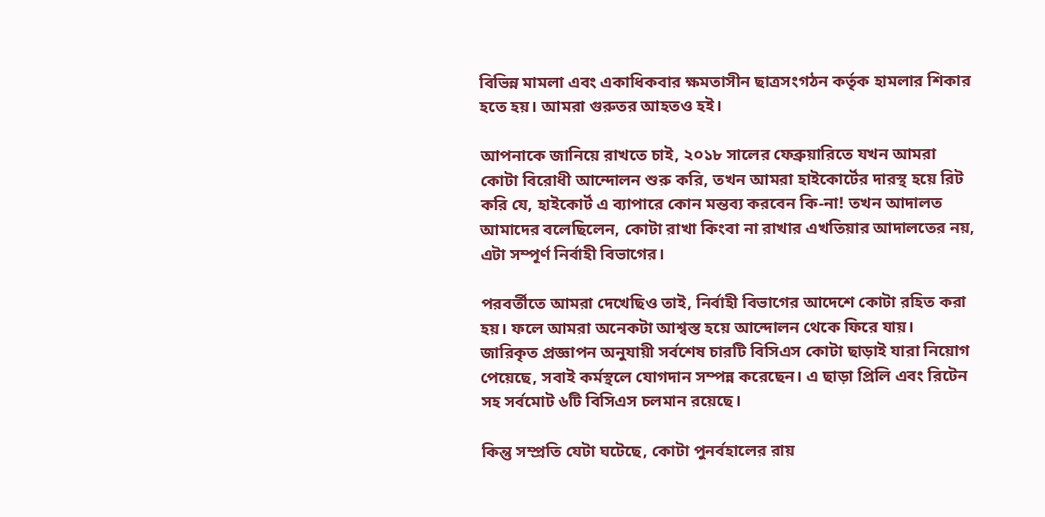বিভিন্ন মামলা এবং একাধিকবার ক্ষমতাসীন ছাত্রসংগঠন কর্তৃক হামলার শিকার হতে হয়। আমরা গুরুতর আহতও হই।

আপনাকে জানিয়ে রাখতে চাই, ২০১৮ সালের ফেব্রুয়ারিতে যখন আমরা কোটা বিরোধী আন্দোলন শুরু করি, তখন আমরা হাইকোর্টের দারস্থ হয়ে রিট করি যে, হাইকোর্ট এ ব্যাপারে কোন মন্তব্য করবেন কি-না! তখন আদালত আমাদের বলেছিলেন, কোটা রাখা কিংবা না রাখার এখতিয়ার আদালতের নয়, এটা সম্পূর্ণ নির্বাহী বিভাগের।

পরবর্তীতে আমরা দেখেছিও তাই, নির্বাহী বিভাগের আদেশে কোটা রহিত করা হয়। ফলে আমরা অনেকটা আশ্বস্ত হয়ে আন্দোলন থেকে ফিরে যায়। জারিকৃত প্রজ্ঞাপন অনুযায়ী সর্বশেষ চারটি বিসিএস কোটা ছাড়াই যারা নিয়োগ পেয়েছে, সবাই কর্মস্থলে যোগদান সম্পন্ন করেছেন। এ ছাড়া প্রিলি এবং রিটেন সহ সর্বমোট ৬টি বিসিএস চলমান রয়েছে।

কিন্তু সম্প্রতি যেটা ঘটেছে, কোটা পুনর্বহালের রায়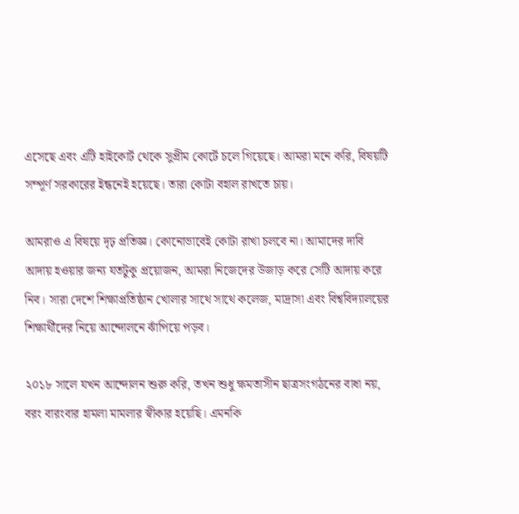এসেছে এবং এটি হাইকোর্ট থেকে সুপ্রীম কোর্টে চলে গিয়েছে। আমরা মনে করি, বিষয়টি সম্পূর্ণ সরকারের ইন্ধনেই হয়েছে। তারা কোটা বহাল রাখতে চায়।

আমরাও এ বিষয়ে দৃঢ় প্রতিজ্ঞ। কোনোভাবেই কোটা রাখা চলবে না। আমাদের দাবি আদায় হওয়ার জন্য যতটুকু প্রয়োজন, আমরা নিজেদের উজাড় করে সেটি আদায় করে নিব। সারা দেশে শিক্ষাপ্রতিষ্ঠান খোলার সাথে সাথে কলেজ, মাদ্রাসা এবং বিশ্ববিদ্যালয়ের শিক্ষার্থীদের নিয়ে আন্দোলনে ঝাঁপিয়ে পড়ব।

২০১৮ সালে যখন আন্দোলন শুরু করি, তখন শুধু ক্ষমতাসীন ছাত্রসংগঠনের বাধা নয়, বরং বারংবার হামলা মামলার স্বীকার হয়েছি। এমনকি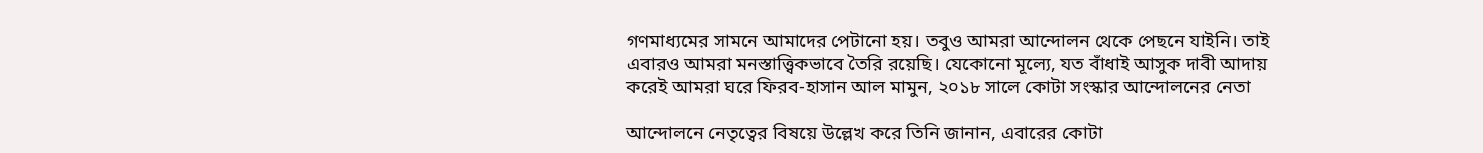গণমাধ্যমের সামনে আমাদের পেটানো হয়। তবুও আমরা আন্দোলন থেকে পেছনে যাইনি। তাই এবারও আমরা মনস্তাত্ত্বিকভাবে তৈরি রয়েছি। যেকোনো মূল্যে, যত বাঁধাই আসুক দাবী আদায় করেই আমরা ঘরে ফিরব-হাসান আল মামুন, ২০১৮ সালে কোটা সংস্কার আন্দোলনের নেতা

আন্দোলনে নেতৃত্বের বিষয়ে উল্লেখ করে তিনি জানান, এবারের কোটা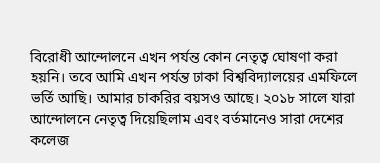বিরোধী আন্দোলনে এখন পর্যন্ত কোন নেতৃত্ব ঘোষণা করা হয়নি। তবে আমি এখন পর্যন্ত ঢাকা বিশ্ববিদ্যালয়ের এমফিলে ভর্তি আছি। আমার চাকরির বয়সও আছে। ২০১৮ সালে যারা আন্দোলনে নেতৃত্ব দিয়েছিলাম এবং বর্তমানেও সারা দেশের কলেজ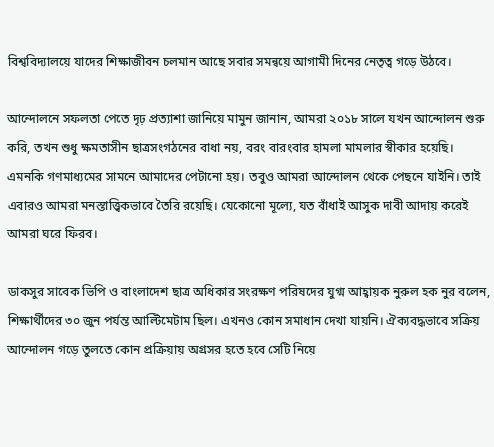বিশ্ববিদ্যালয়ে যাদের শিক্ষাজীবন চলমান আছে সবার সমন্বয়ে আগামী দিনের নেতৃত্ব গড়ে উঠবে।

আন্দোলনে সফলতা পেতে দৃঢ় প্রত্যাশা জানিয়ে মামুন জানান, আমরা ২০১৮ সালে যখন আন্দোলন শুরু করি, তখন শুধু ক্ষমতাসীন ছাত্রসংগঠনের বাধা নয়, বরং বারংবার হামলা মামলার স্বীকার হয়েছি। এমনকি গণমাধ্যমের সামনে আমাদের পেটানো হয়। তবুও আমরা আন্দোলন থেকে পেছনে যাইনি। তাই এবারও আমরা মনস্তাত্ত্বিকভাবে তৈরি রয়েছি। যেকোনো মূল্যে, যত বাঁধাই আসুক দাবী আদায় করেই আমরা ঘরে ফিরব।

ডাকসুর সাবেক ভিপি ও বাংলাদেশ ছাত্র অধিকার সংরক্ষণ পরিষদের যুগ্ম আহ্বায়ক নুরুল হক নুর বলেন, শিক্ষার্থীদের ৩০ জুন পর্যন্ত আল্টিমেটাম ছিল। এখনও কোন সমাধান দেখা যায়নি। ঐক্যবদ্ধভাবে সক্রিয় আন্দোলন গড়ে তুলতে কোন প্রক্রিয়ায় অগ্রসর হতে হবে সেটি নিয়ে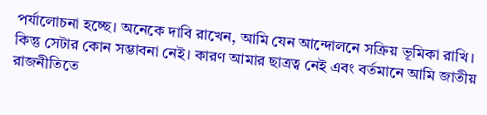পর্যালোচনা হচ্ছে। অনেকে দাবি রাখেন, আমি যেন আন্দোলনে সক্রিয় ভূমিকা রাখি। কিন্তু সেটার কোন সম্ভাবনা নেই। কারণ আমার ছাত্রত্ব নেই এবং বর্তমানে আমি জাতীয় রাজনীতিতে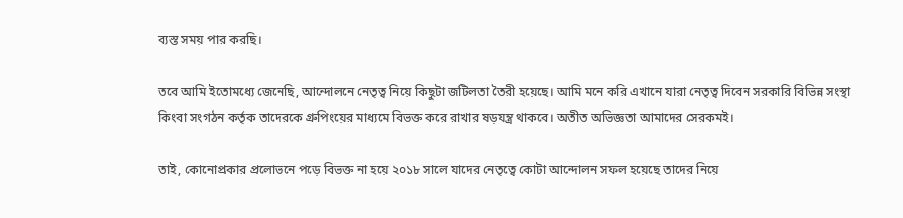ব্যস্ত সময় পার করছি।

তবে আমি ইতোমধ্যে জেনেছি, আন্দোলনে নেতৃত্ব নিয়ে কিছুটা জটিলতা তৈরী হয়েছে। আমি মনে করি এখানে যারা নেতৃত্ব দিবেন সরকারি বিভিন্ন সংস্থা কিংবা সংগঠন কর্তৃক তাদেরকে গ্রুপিংয়ের মাধ্যমে বিভক্ত করে রাখার ষড়যন্ত্র থাকবে। অতীত অভিজ্ঞতা আমাদের সেরকমই।

তাই, কোনোপ্রকার প্রলোভনে পড়ে বিভক্ত না হয়ে ২০১৮ সালে যাদের নেতৃত্বে কোটা আন্দোলন সফল হয়েছে তাদের নিয়ে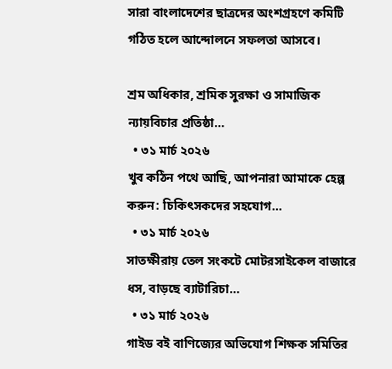সারা বাংলাদেশের ছাত্রদের অংশগ্রহণে কমিটি গঠিত হলে আন্দোলনে সফলতা আসবে।

শ্রম অধিকার, শ্রমিক সুরক্ষা ও সামাজিক ন্যায়বিচার প্রতিষ্ঠা…
  • ৩১ মার্চ ২০২৬
খুব কঠিন পথে আছি, আপনারা আমাকে হেল্প করুন: চিকিৎসকদের সহযোগ…
  • ৩১ মার্চ ২০২৬
সাতক্ষীরায় তেল সংকটে মোটরসাইকেল বাজারে ধস, বাড়ছে ব্যাটারিচা…
  • ৩১ মার্চ ২০২৬
গাইড বই বাণিজ্যের অভিযোগ শিক্ষক সমিতির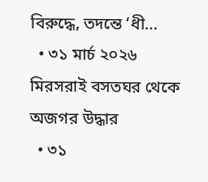বিরুদ্ধে, তদন্তে ‘ধী…
  • ৩১ মার্চ ২০২৬
মিরসরাই বসতঘর থেকে অজগর উদ্ধার
  • ৩১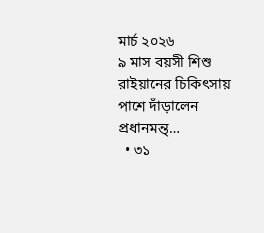মার্চ ২০২৬
৯ মাস বয়সী শিশু রাইয়ানের চিকিৎসায় পাশে দাঁড়ালেন প্রধানমন্ত্…
  • ৩১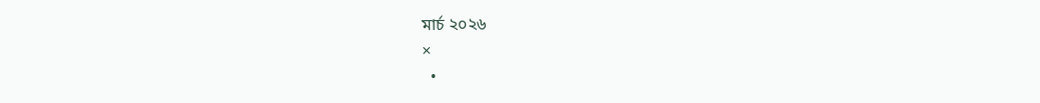মার্চ ২০২৬
×
  •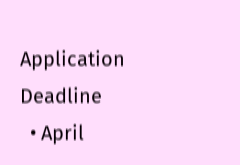Application Deadline
  • April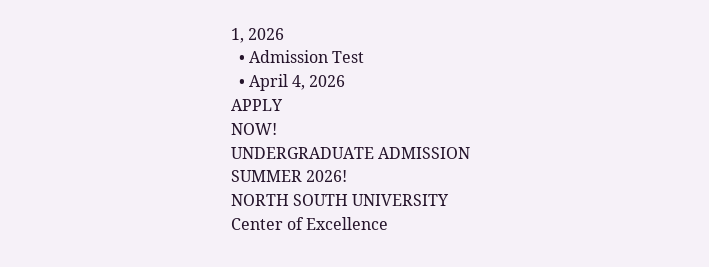1, 2026
  • Admission Test
  • April 4, 2026
APPLY
NOW!
UNDERGRADUATE ADMISSION
SUMMER 2026!
NORTH SOUTH UNIVERSITY
Center of Excellence